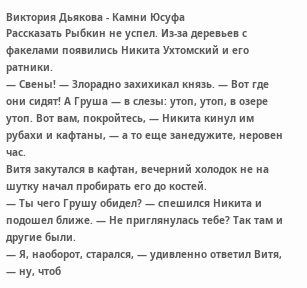Виктория Дьякова - Камни Юсуфа
Рассказать Рыбкин не успел. Из-за деревьев с факелами появились Никита Ухтомский и его ратники.
— Свены! — Злорадно захихикал князь. — Вот где они сидят! А Груша — в слезы: утоп, утоп, в озере утоп. Вот вам, покройтесь, — Никита кинул им рубахи и кафтаны, — а то еще занедужите, неровен час.
Витя закутался в кафтан, вечерний холодок не на шутку начал пробирать его до костей.
— Ты чего Грушу обидел? — спешился Никита и подошел ближе. — Не приглянулась тебе? Так там и другие были.
— Я, наоборот, старался, — удивленно ответил Витя, — ну, чтоб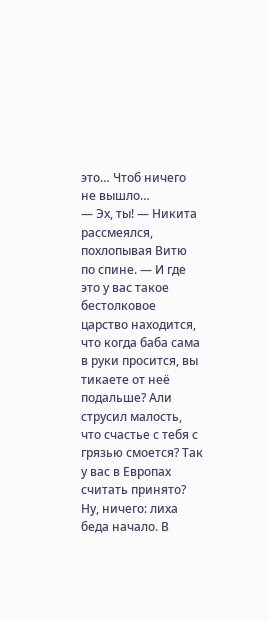это… Чтоб ничего не вышло…
— Эх, ты! — Никита рассмеялся, похлопывая Витю по спине. — И где это у вас такое бестолковое царство находится, что когда баба сама в руки просится, вы тикаете от неё подальше? Али струсил малость, что счастье с тебя с грязью смоется? Так у вас в Европах считать принято? Ну, ничего: лиха беда начало. В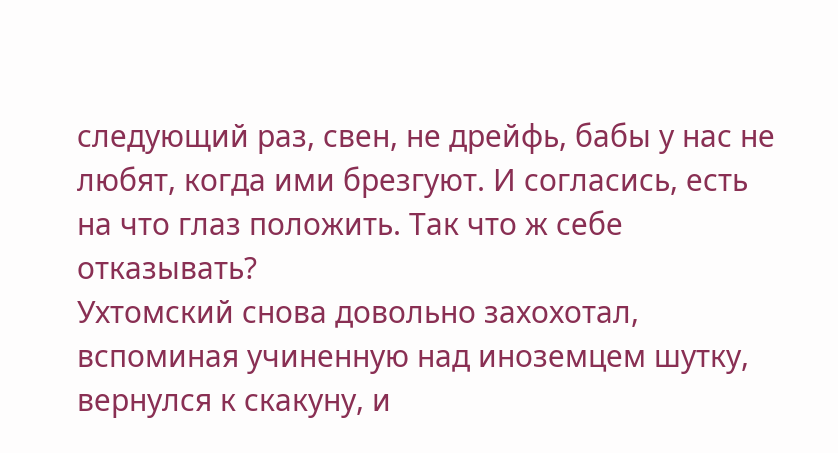следующий раз, свен, не дрейфь, бабы у нас не любят, когда ими брезгуют. И согласись, есть на что глаз положить. Так что ж себе отказывать?
Ухтомский снова довольно захохотал, вспоминая учиненную над иноземцем шутку, вернулся к скакуну, и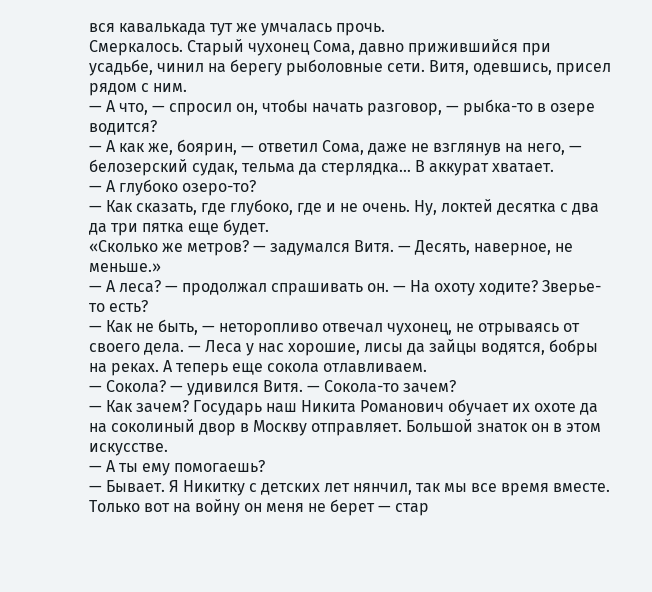вся кавалькада тут же умчалась прочь.
Смеркалось. Старый чухонец Сома, давно прижившийся при усадьбе, чинил на берегу рыболовные сети. Витя, одевшись, присел рядом с ним.
— А что, — спросил он, чтобы начать разговор, — рыбка-то в озере водится?
— А как же, боярин, — ответил Сома, даже не взглянув на него, — белозерский судак, тельма да стерлядка… В аккурат хватает.
— А глубоко озеро-то?
— Как сказать, где глубоко, где и не очень. Ну, локтей десятка с два да три пятка еще будет.
«Сколько же метров? — задумался Витя. — Десять, наверное, не меньше.»
— А леса? — продолжал спрашивать он. — На охоту ходите? Зверье-то есть?
— Как не быть, — неторопливо отвечал чухонец, не отрываясь от своего дела. — Леса у нас хорошие, лисы да зайцы водятся, бобры на реках. А теперь еще сокола отлавливаем.
— Сокола? — удивился Витя. — Сокола-то зачем?
— Как зачем? Государь наш Никита Романович обучает их охоте да на соколиный двор в Москву отправляет. Большой знаток он в этом искусстве.
— А ты ему помогаешь?
— Бывает. Я Никитку с детских лет нянчил, так мы все время вместе. Только вот на войну он меня не берет — стар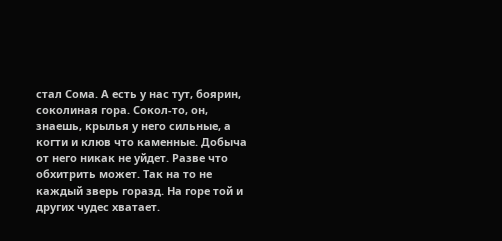стал Сома. А есть у нас тут, боярин, соколиная гора. Сокол-то, он, знаешь, крылья у него сильные, а когти и клюв что каменные. Добыча от него никак не уйдет. Разве что обхитрить может. Так на то не каждый зверь горазд. На горе той и других чудес хватает.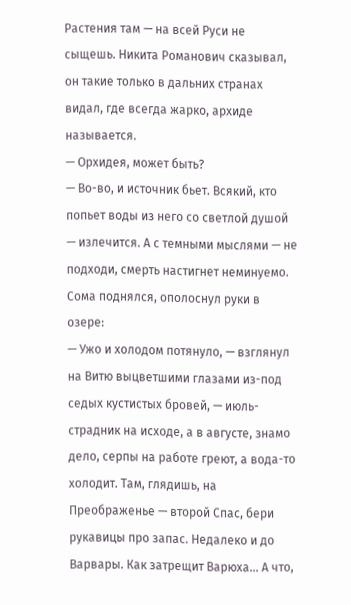Растения там — на всей Руси не сыщешь. Никита Романович сказывал, он такие только в дальних странах видал, где всегда жарко, архиде называется.
— Орхидея, может быть?
— Во-во, и источник бьет. Всякий, кто попьет воды из него со светлой душой — излечится. А с темными мыслями — не подходи, смерть настигнет неминуемо.
Сома поднялся, ополоснул руки в озере:
— Ужо и холодом потянуло, — взглянул на Витю выцветшими глазами из-под седых кустистых бровей, — июль-страдник на исходе, а в августе, знамо дело, серпы на работе греют, а вода-то холодит. Там, глядишь, на Преображенье — второй Спас, бери рукавицы про запас. Недалеко и до Варвары. Как затрещит Варюха… А что,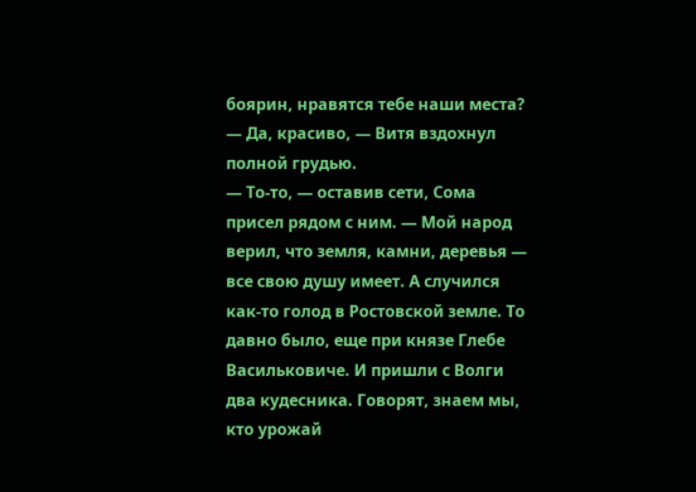боярин, нравятся тебе наши места?
— Да, красиво, — Витя вздохнул полной грудью.
— То-то, — оставив сети, Сома присел рядом с ним. — Мой народ верил, что земля, камни, деревья — все свою душу имеет. А случился как-то голод в Ростовской земле. То давно было, еще при князе Глебе Васильковиче. И пришли с Волги два кудесника. Говорят, знаем мы, кто урожай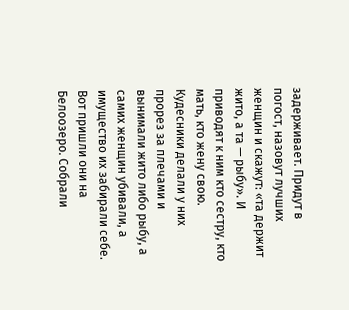задерживает. Придут в погост, назовут лучших женщин и скажут: «та держит жито, а та — рыбу». И приводят к ним кто сестру, кто мать, кто жену свою. Кудесники делали у них прорез за плечами и вынимали жито либо рыбу, а самих женщин убивали, а имущество их забирали себе. Вот пришли они на Белоозеро. Собрали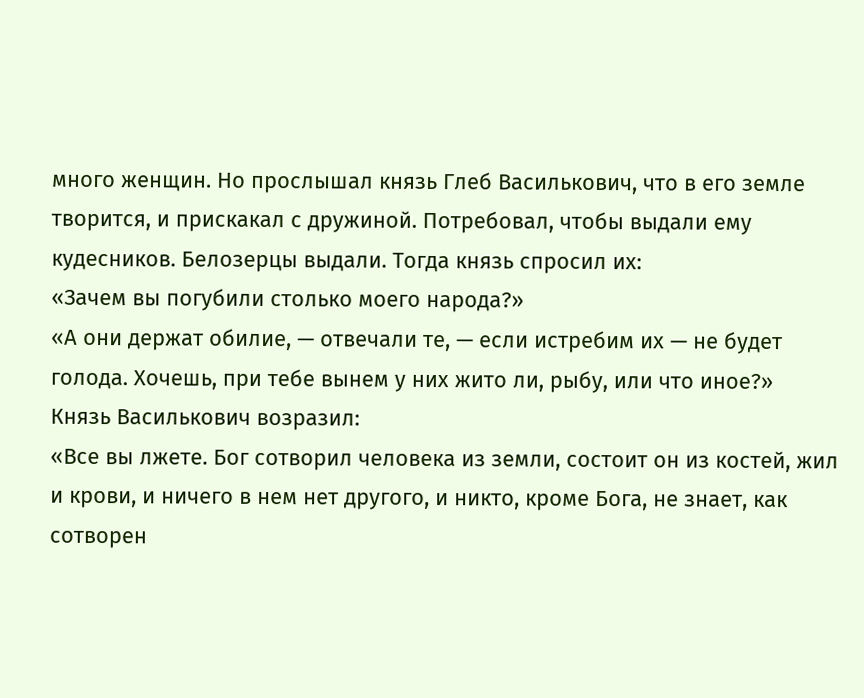много женщин. Но прослышал князь Глеб Василькович, что в его земле творится, и прискакал с дружиной. Потребовал, чтобы выдали ему кудесников. Белозерцы выдали. Тогда князь спросил их:
«Зачем вы погубили столько моего народа?»
«А они держат обилие, — отвечали те, — если истребим их — не будет голода. Хочешь, при тебе вынем у них жито ли, рыбу, или что иное?»
Князь Василькович возразил:
«Все вы лжете. Бог сотворил человека из земли, состоит он из костей, жил и крови, и ничего в нем нет другого, и никто, кроме Бога, не знает, как сотворен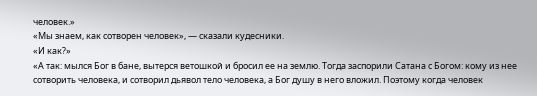человек.»
«Мы знаем, как сотворен человек», — сказали кудесники.
«И как?»
«А так: мылся Бог в бане, вытерся ветошкой и бросил ее на землю. Тогда заспорили Сатана с Богом: кому из нее сотворить человека, и сотворил дьявол тело человека, а Бог душу в него вложил. Поэтому когда человек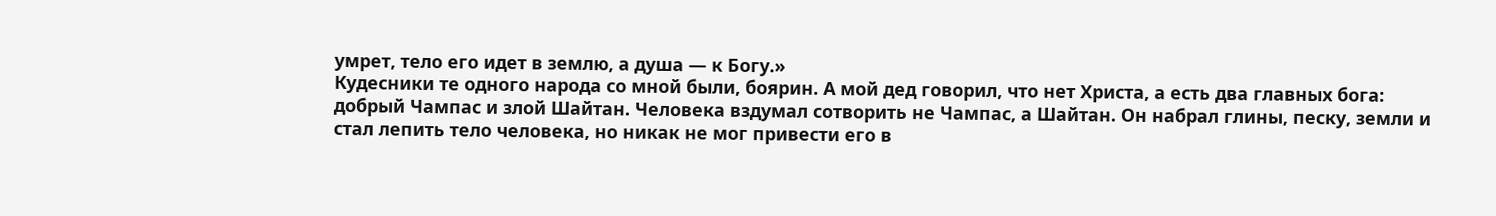умрет, тело его идет в землю, а душа — к Богу.»
Кудесники те одного народа со мной были, боярин. А мой дед говорил, что нет Христа, а есть два главных бога: добрый Чампас и злой Шайтан. Человека вздумал сотворить не Чампас, а Шайтан. Он набрал глины, песку, земли и стал лепить тело человека, но никак не мог привести его в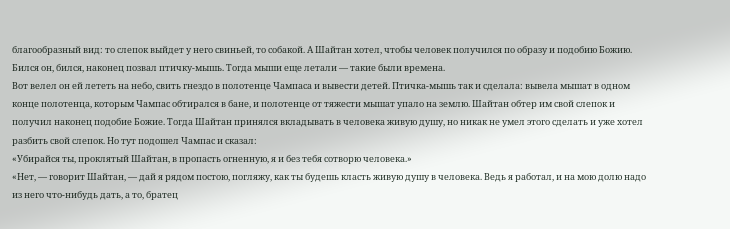благообразный вид: то слепок выйдет у него свиньей, то собакой. А Шайтан хотел, чтобы человек получился по образу и подобию Божию. Бился он, бился, наконец позвал птичку-мышь. Тогда мыши еще летали — такие были времена.
Вот велел он ей лететь на небо, свить гнездо в полотенце Чампаса и вывести детей. Птичка-мышь так и сделала: вывела мышат в одном конце полотенца, которым Чампас обтирался в бане, и полотенце от тяжести мышат упало на землю. Шайтан обтер им свой слепок и получил наконец подобие Божие. Тогда Шайтан принялся вкладывать в человека живую душу, но никак не умел этого сделать и уже хотел разбить свой слепок. Но тут подошел Чампас и сказал:
«Убирайся ты, проклятый Шайтан, в пропасть огненную, я и без тебя сотворю человека.»
«Нет, — говорит Шайтан, — дай я рядом постою, погляжу, как ты будешь класть живую душу в человека. Ведь я работал, и на мою долю надо из него что-нибудь дать, а то, братец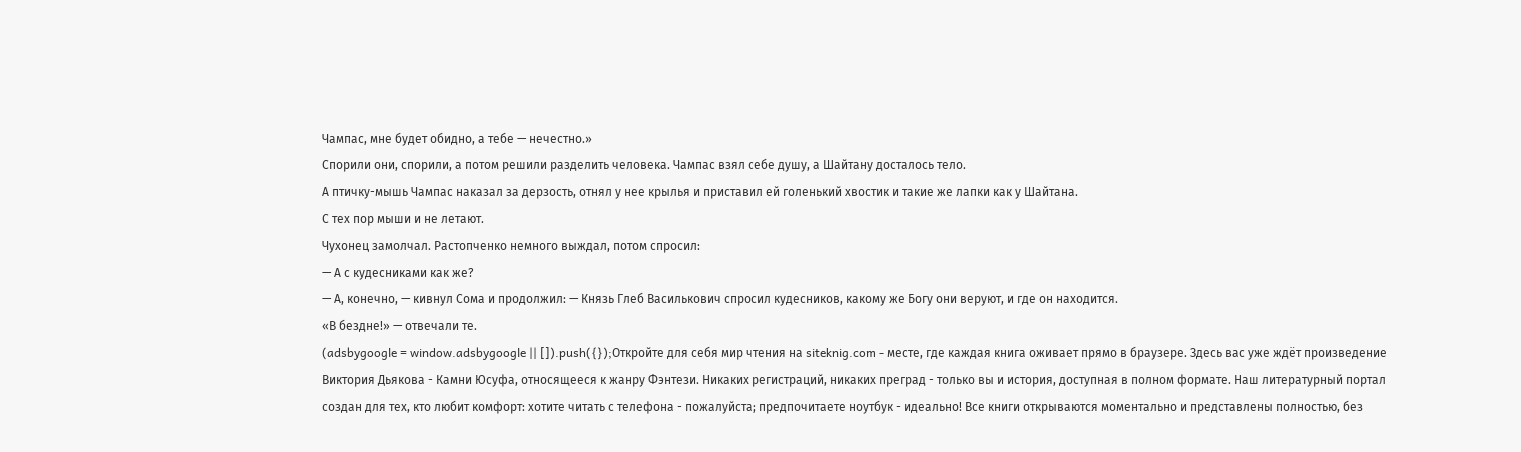Чампас, мне будет обидно, а тебе — нечестно.»
Спорили они, спорили, а потом решили разделить человека. Чампас взял себе душу, а Шайтану досталось тело.
А птичку-мышь Чампас наказал за дерзость, отнял у нее крылья и приставил ей голенький хвостик и такие же лапки как у Шайтана.
С тех пор мыши и не летают.
Чухонец замолчал. Растопченко немного выждал, потом спросил:
— А с кудесниками как же?
— А, конечно, — кивнул Сома и продолжил: — Князь Глеб Василькович спросил кудесников, какому же Богу они веруют, и где он находится.
«В бездне!» — отвечали те.
(adsbygoogle = window.adsbygoogle || []).push({});Откройте для себя мир чтения на siteknig.com - месте, где каждая книга оживает прямо в браузере. Здесь вас уже ждёт произведение Виктория Дьякова - Камни Юсуфа, относящееся к жанру Фэнтези. Никаких регистраций, никаких преград - только вы и история, доступная в полном формате. Наш литературный портал создан для тех, кто любит комфорт: хотите читать с телефона - пожалуйста; предпочитаете ноутбук - идеально! Все книги открываются моментально и представлены полностью, без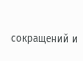сокращений и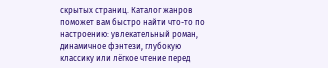скрытых страниц. Каталог жанров поможет вам быстро найти что-то по настроению: увлекательный роман, динамичное фэнтези, глубокую классику или лёгкое чтение перед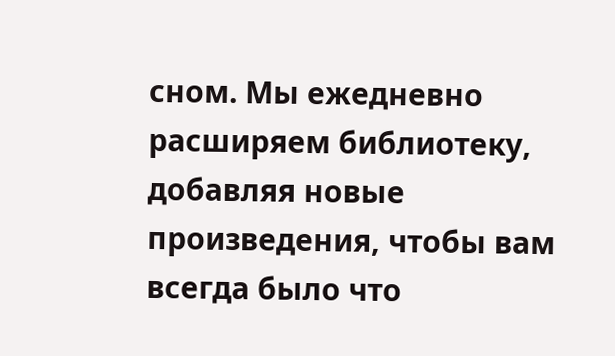сном. Мы ежедневно расширяем библиотеку, добавляя новые произведения, чтобы вам всегда было что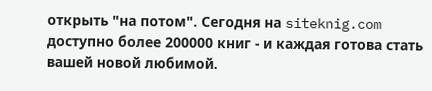открыть "на потом". Сегодня на siteknig.com доступно более 200000 книг - и каждая готова стать вашей новой любимой.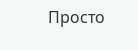Просто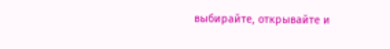выбирайте, открывайте и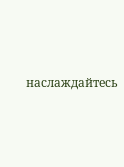наслаждайтесь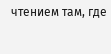чтением там, где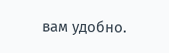вам удобно.